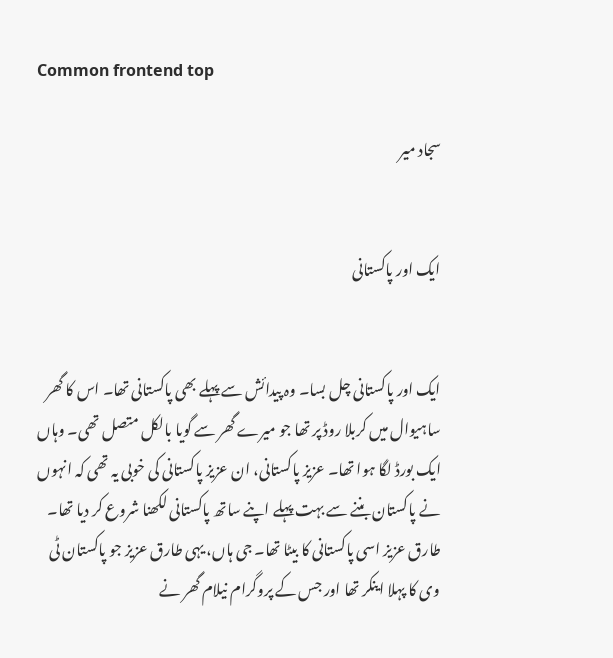Common frontend top

سجاد میر


ایک اور پاکستانی


ایک اور پاکستانی چل بسا۔ وہ پیدائش سے پہلے بھی پاکستانی تھا۔ اس کا گھر ساہیوال میں کربلا روڈ پر تھا جو میرے گھر سے گویا بالکل متصل تھی۔ وہاں ایک بورڈ لگا ہوا تھا۔ عزیز پاکستانی، ان عزیز پاکستانی کی خوبی یہ تھی کہ انہوں نے پاکستان بننے سے بہت پہلے اپنے ساتھ پاکستانی لکھنا شروع کر دیا تھا۔ طارق عزیز اسی پاکستانی کا بیٹا تھا۔ جی ہاں، یہی طارق عزیز جو پاکستان ٹی وی کا پہلا اینکر تھا اور جس کے پروگرام نیلام گھر نے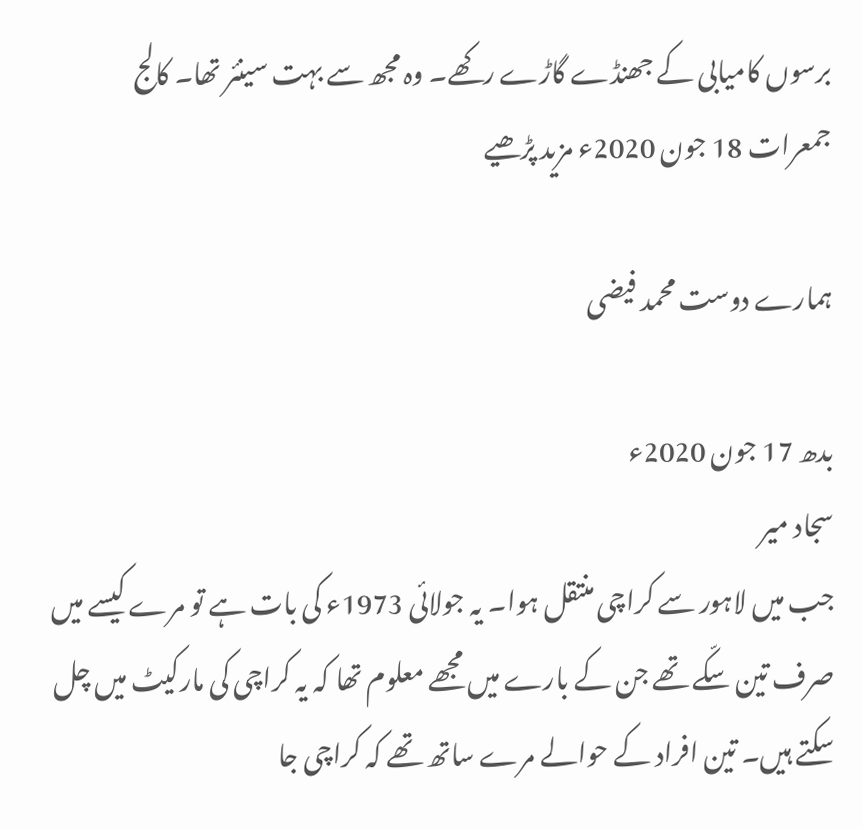برسوں کامیابی کے جھنڈے گاڑے رکھے۔ وہ مجھ سے بہت سینئر تھا۔ کالج
جمعرات 18 جون 2020ء مزید پڑھیے

ہمارے دوست محمد فیضی

بدھ 17 جون 2020ء
سجاد میر
جب میں لاہور سے کراچی منتقل ہوا۔ یہ جولائی 1973ء کی بات ہے تو مرے کیسے میں صرف تین سکّے تھے جن کے بارے میں مجھے معلوم تھا کہ یہ کراچی کی مارکیٹ میں چل سکتے ہیں۔ تین افراد کے حوالے مرے ساتھ تھے کہ کراچی جا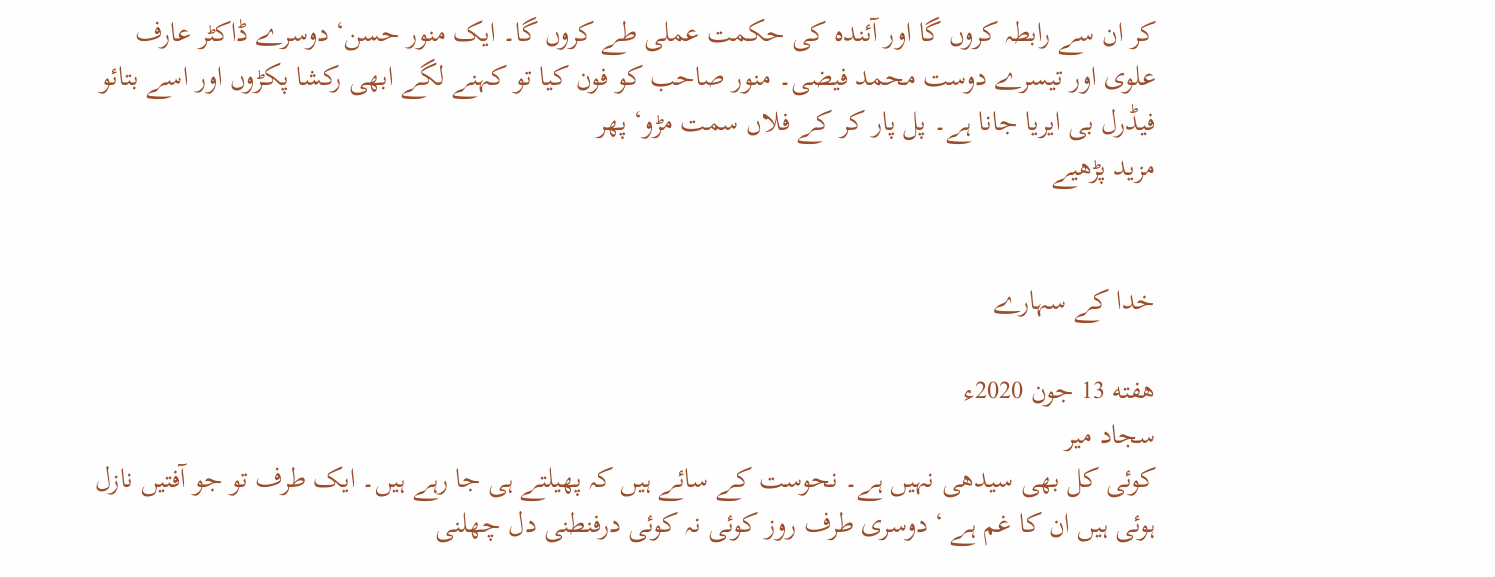کر ان سے رابطہ کروں گا اور آئندہ کی حکمت عملی طے کروں گا۔ ایک منور حسن‘ دوسرے ڈاکٹر عارف علوی اور تیسرے دوست محمد فیضی۔ منور صاحب کو فون کیا تو کہنے لگے ابھی رکشا پکڑوں اور اسے بتائو فیڈرل بی ایریا جانا ہے۔ پل پار کر کے فلاں سمت مڑو‘ پھر
مزید پڑھیے


خدا کے سہارے

هفته 13 جون 2020ء
سجاد میر
کوئی کل بھی سیدھی نہیں ہے۔ نحوست کے سائے ہیں کہ پھیلتے ہی جا رہے ہیں۔ ایک طرف تو جو آفتیں نازل ہوئی ہیں ان کا غم ہے ‘ دوسری طرف روز کوئی نہ کوئی درفنطنی دل چھلنی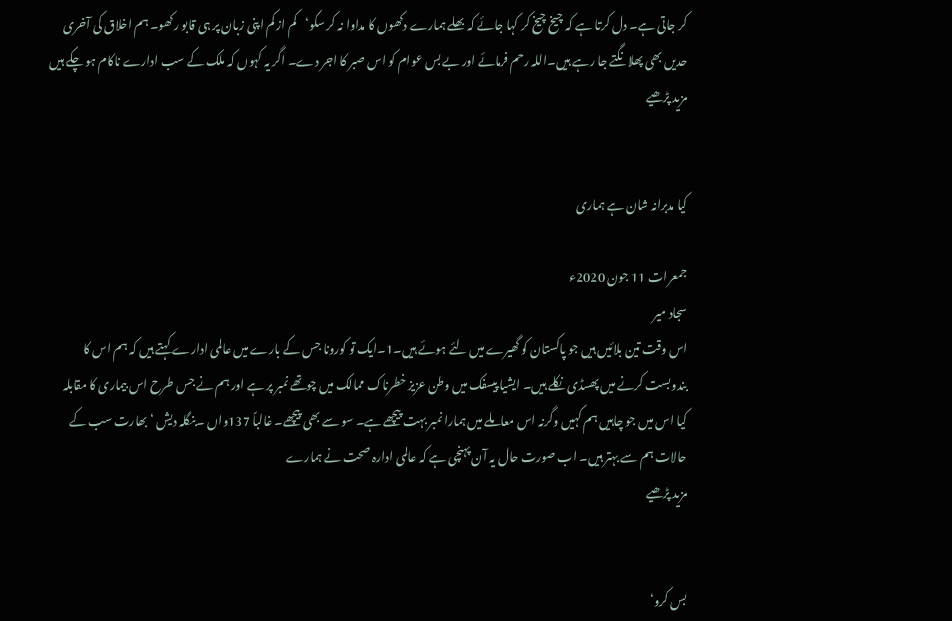کر جاتی ہے۔ دل کرتا ہے کہ چیخ چیخ کر کہا جائے کہ بھلے ہمارے دکھوں کا مداوا نہ کر سکو‘کم از کم اپنی زبان پر ہی قابو رکھو۔ ہم اخلاق کی آخری حدیں بھی پھلانگتے جا رہے ہیں۔اللہ رحم فرمائے اور بے بس عوام کو اس صبر کا اجر دے۔ اگر یہ کہوں کہ ملک کے سب ادارے ناکام ہو چکے ہیں
مزید پڑھیے


کیا مدبرانہ شان ہے ہماری

جمعرات 11 جون 2020ء
سجاد میر
اس وقت تین بلائیں ہیں جو پاکستان کو گھیرے میں لئے ہوئے ہیں۔1۔ایک تو کورونا جس کے بارے میں عالمی ادارے کہتے ہیں کہ ہم اس کا بندوبست کرنے میں پھسڈی نکلے ہیں۔ ایشیا پیسفک میں وطن عزیز خطرناک ممالک میں چوتھے نمبر پر ہے اور ہم نے جس طرح اس بیماری کا مقابلہ کیا اس میں جو چاہیں ہم کہیں وگرنہ اس معاملے میں ہمارا نمبر بہت پیچھے ہے۔ سو سے بھی پیچھے۔ غالباً 137واں ۔بنگلہ دیش ‘ بھارت سب کے حالات ہم سے بہتر ہیں۔ اب صورت حال یہ آن پہنچی ہے کہ عالمی ادارہ صحت نے ہمارے
مزید پڑھیے


بس کرو‘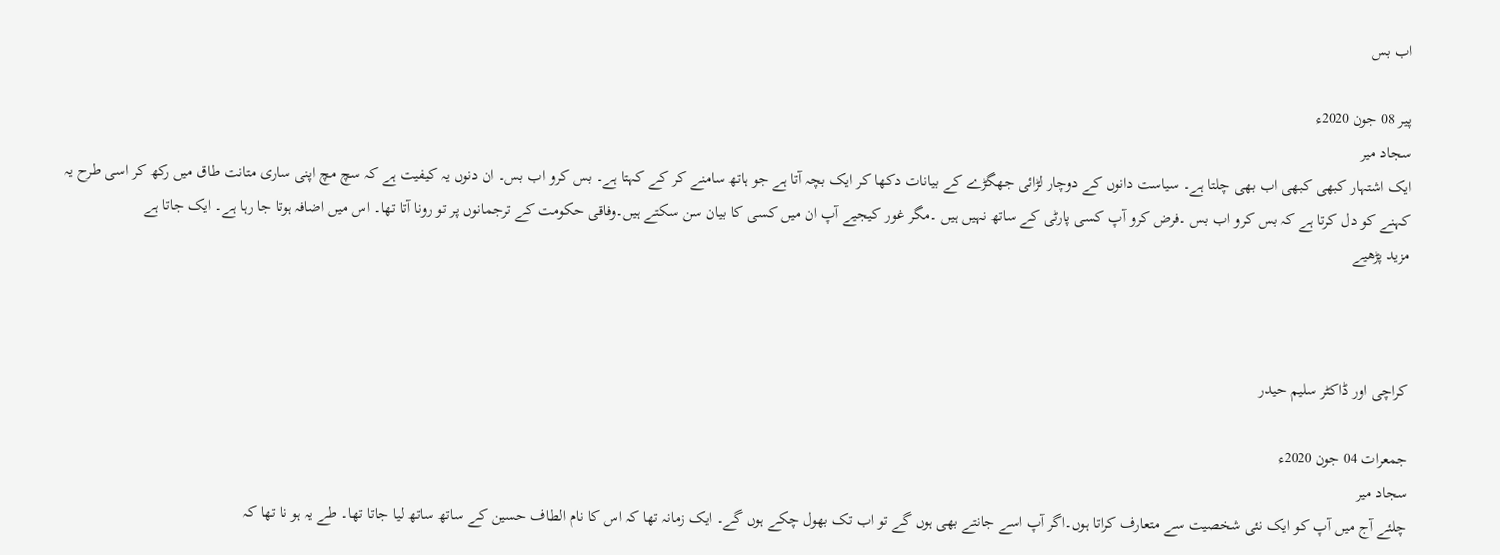اب بس

پیر 08 جون 2020ء
سجاد میر
ایک اشتہار کبھی کبھی اب بھی چلتا ہے۔ سیاست دانوں کے دوچار لڑائی جھگڑے کے بیانات دکھا کر ایک بچہ آتا ہے جو ہاتھ سامنے کر کے کہتا ہے۔ بس کرو اب بس۔ ان دنوں یہ کیفیت ہے کہ سچ مچ اپنی ساری متانت طاق میں رکھ کر اسی طرح یہ کہنے کو دل کرتا ہے کہ بس کرو اب بس ۔فرض کرو آپ کسی پارٹی کے ساتھ نہیں ہیں ۔مگر غور کیجیے آپ ان میں کسی کا بیان سن سکتے ہیں۔وفاقی حکومت کے ترجمانوں پر تو رونا آتا تھا۔ اس میں اضافہ ہوتا جا رہا ہے۔ ایک جاتا ہے
مزید پڑھیے



کراچی اور ڈاکٹر سلیم حیدر

جمعرات 04 جون 2020ء
سجاد میر
چلئے آج میں آپ کو ایک نئی شخصیت سے متعارف کراتا ہوں۔اگر آپ اسے جانتے بھی ہوں گے تو اب تک بھول چکے ہوں گے۔ ایک زمانہ تھا کہ اس کا نام الطاف حسین کے ساتھ ساتھ لیا جاتا تھا۔ طے یہ ہو نا تھا کہ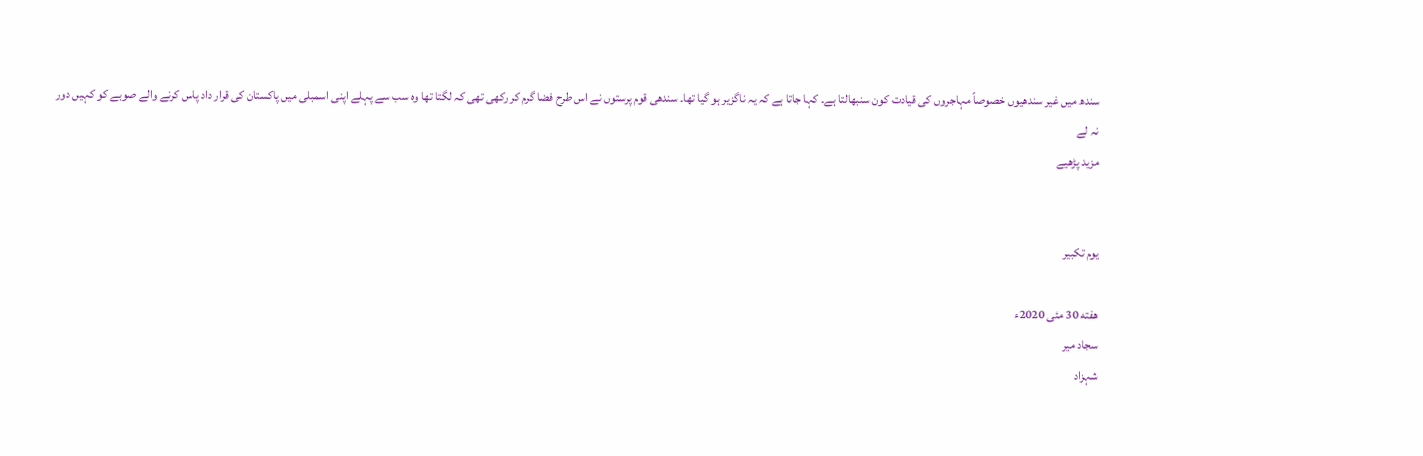سندھ میں غیر سندھیوں خصوصاً مہاجروں کی قیادت کون سنبھالتا ہے۔ کہا جاتا ہے کہ یہ ناگزیر ہو گیا تھا۔ سندھی قوم پرستوں نے اس طرح فضا گرم کر رکھی تھی کہ لگتا تھا وہ سب سے پہلے اپنی اسمبلی میں پاکستان کی قرار داد پاس کرنے والے صوبے کو کہیں دور نہ لے
مزید پڑھیے


یوم تکبیر

هفته 30 مئی 2020ء
سجاد میر
شہزاد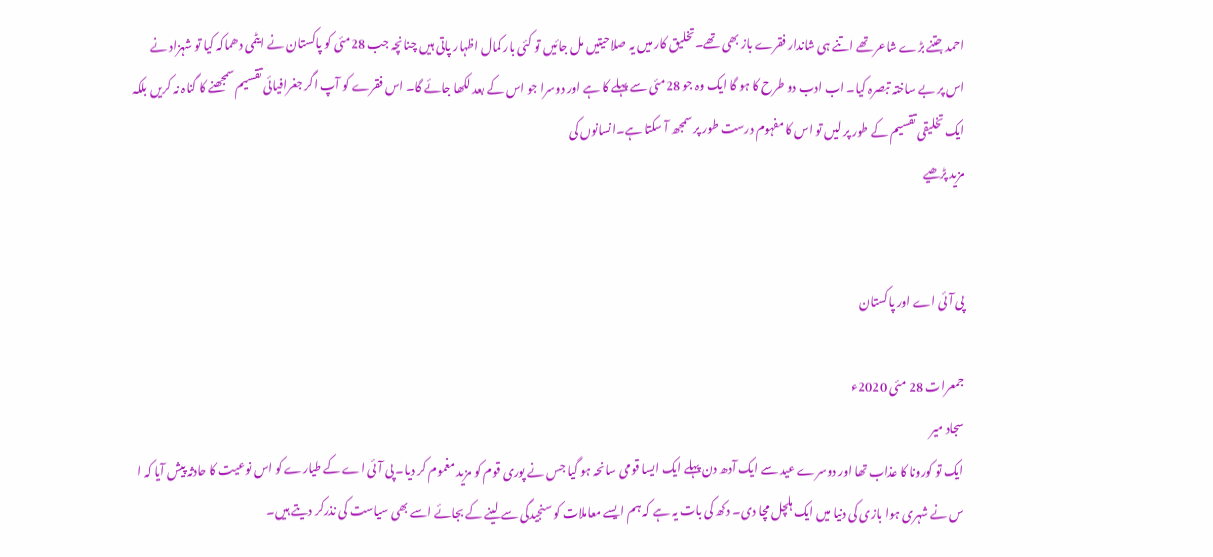احمد جتنے بڑے شاعر تھے اتنے ہی شاندار فقرے باز بھی تھے۔تخلیق کار میں یہ صلاحیتیں مل جائیں تو کئی بار کمال اظہار پاتی ہیں چنانچہ جب 28مئی کو پاکستان نے ایٹمی دھماکہ کیا تو شہزاد نے اس پر بے ساختہ تبصرہ کیا۔ اب ادب دو طرح کا ہو گا ایک وہ جو 28مئی سے پہلے کا ہے اور دوسرا جو اس کے بعد لکھا جائے گا۔ اس فقرے کو آپ اگر جغرافیائی تقسیم سمجھنے کا گناہ نہ کریں بلکہ ایک تخلیقی تقسیم کے طور پر لیں تو اس کا مفہوم درست طور پر سمجھ آ سکتا ہے۔انسانوں کی
مزید پڑھیے


پی آئی اے اور پاکستان

جمعرات 28 مئی 2020ء
سجاد میر
ایک تو کورونا کا عذاب تھا اور دوسرے عید سے ایک آدھ دن پہلے ایک ایسا قومی سانحہ ہو گیا جس نے پوری قوم کو مزید مغموم کر دیا۔ پی آئی اے کے طیارے کو اس نوعیت کا حادثہ پیش آیا کہ ا س نے شہری ہوا بازی کی دنیا میں ایک ہلچل مچا دی۔ دکھ کی بات یہ ہے کہ ہم ایسے معاملات کو سنجیدگی سے لینے کے بجائے اسے بھی سیاست کی نذرکر دیتے ہیں۔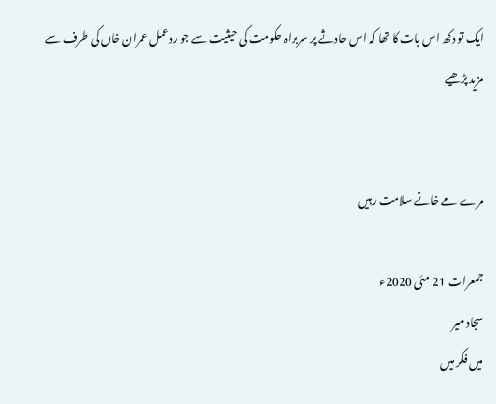ایک تو دکھ اس بات کا تھا کہ اس حادثے پر سربراہ حکومت کی حیثیت سے جو ردعمل عمران خاں کی طرف سے
مزید پڑھیے


مرے مے خانے سلامت رہیں

جمعرات 21 مئی 2020ء
سجاد میر
میں فکر میں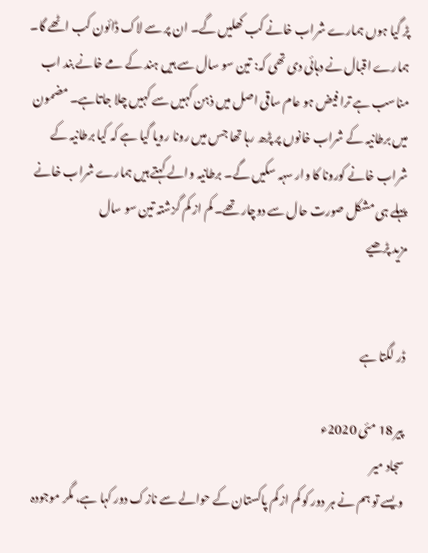پڑ گیا ہوں ہمارے شراب خانے کب کھلیں گے۔ ان پر سے لاک ڈائون کب اٹھے گا۔ ہمارے اقبال نے دہائی دی تھی کہ: تین سو سال سے ہیں ہند کے مے خانے بند اب مناسب ہے ترا فیض ہو عام ساقی اصل میں ذہن کہیں سے کہیں چلا جاتاہے۔ مضمون میں برطانیہ کے شراب خانوں پر پڑھ رہا تھا جس میں رونا رویا گیا ہے کہ کیا برطانیہ کے شراب خانے کورونا کا وار سہہ سکیں گے۔ برطانیہ والے کہتے ہیں ہمارے شراب خانے پہلے ہی مشکل صورت حال سے دوچار تھے۔ کم از کم گزشتہ تین سو سال
مزید پڑھیے


ڈر لگتا ہے

پیر 18 مئی 2020ء
سجاد میر
ویسے تو ہم نے ہر دور کو کم از کم پاکستان کے حوالے سے نازک دور کہا ہے، مگر موجودہ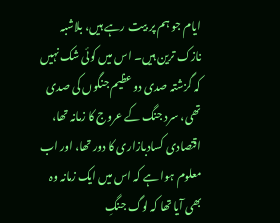ایام جو ہم پر بیت رہے ہیں، بلاشبہ نازک ترین ہیں۔ اس میں کوئی شک نہیں کہ گزشتہ صدی دو عظیم جنگوں کی صدی تھی، سرد جنگ کے عروج کا زمانہ تھا، اقتصادی کسادبازاری کا دور تھا، اور اب معلوم ہوا ہے کہ اس میں ایک زمانہ وہ بھی آیا تھا کہ لوگ جنگِ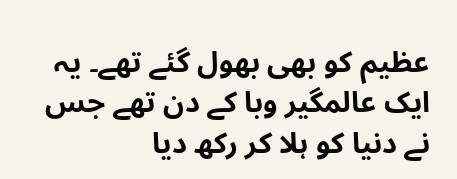عظیم کو بھی بھول گئے تھے۔ یہ ایک عالمگیر وبا کے دن تھے جس نے دنیا کو ہلا کر رکھ دیا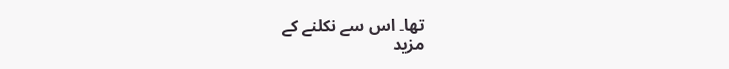تھا۔ اس سے نکلنے کے
مزید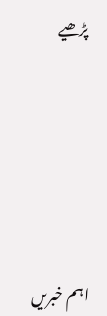پڑھیے








اہم خبریں